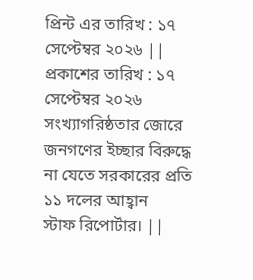প্রিন্ট এর তারিখ : ১৭ সেপ্টেম্বর ২০২৬ ||
প্রকাশের তারিখ : ১৭ সেপ্টেম্বর ২০২৬
সংখ্যাগরিষ্ঠতার জোরে জনগণের ইচ্ছার বিরুদ্ধে না যেতে সরকারের প্রতি ১১ দলের আহ্বান
স্টাফ রিপোর্টার। ||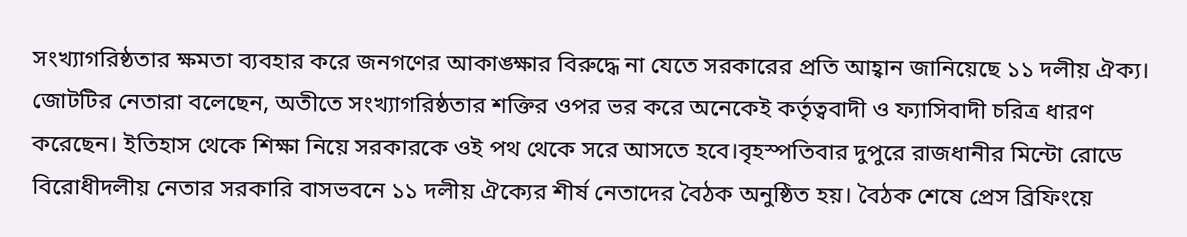সংখ্যাগরিষ্ঠতার ক্ষমতা ব্যবহার করে জনগণের আকাঙ্ক্ষার বিরুদ্ধে না যেতে সরকারের প্রতি আহ্বান জানিয়েছে ১১ দলীয় ঐক্য। জোটটির নেতারা বলেছেন, অতীতে সংখ্যাগরিষ্ঠতার শক্তির ওপর ভর করে অনেকেই কর্তৃত্ববাদী ও ফ্যাসিবাদী চরিত্র ধারণ করেছেন। ইতিহাস থেকে শিক্ষা নিয়ে সরকারকে ওই পথ থেকে সরে আসতে হবে।বৃহস্পতিবার দুপুরে রাজধানীর মিন্টো রোডে বিরোধীদলীয় নেতার সরকারি বাসভবনে ১১ দলীয় ঐক্যের শীর্ষ নেতাদের বৈঠক অনুষ্ঠিত হয়। বৈঠক শেষে প্রেস ব্রিফিংয়ে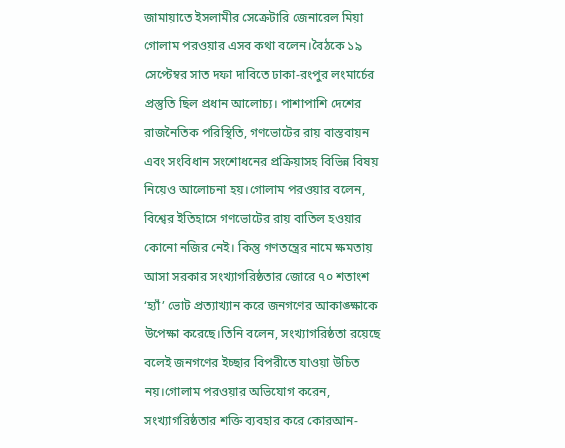জামায়াতে ইসলামীর সেক্রেটারি জেনারেল মিয়া গোলাম পরওয়ার এসব কথা বলেন।বৈঠকে ১৯ সেপ্টেম্বর সাত দফা দাবিতে ঢাকা-রংপুর লংমার্চের প্রস্তুতি ছিল প্রধান আলোচ্য। পাশাপাশি দেশের রাজনৈতিক পরিস্থিতি, গণভোটের রায় বাস্তবায়ন এবং সংবিধান সংশোধনের প্রক্রিয়াসহ বিভিন্ন বিষয় নিয়েও আলোচনা হয়।গোলাম পরওয়ার বলেন, বিশ্বের ইতিহাসে গণভোটের রায় বাতিল হওয়ার কোনো নজির নেই। কিন্তু গণতন্ত্রের নামে ক্ষমতায় আসা সরকার সংখ্যাগরিষ্ঠতার জোরে ৭০ শতাংশ ‘হ্যাঁ’ ভোট প্রত্যাখ্যান করে জনগণের আকাঙ্ক্ষাকে উপেক্ষা করেছে।তিনি বলেন, সংখ্যাগরিষ্ঠতা রয়েছে বলেই জনগণের ইচ্ছার বিপরীতে যাওয়া উচিত নয়।গোলাম পরওয়ার অভিযোগ করেন, সংখ্যাগরিষ্ঠতার শক্তি ব্যবহার করে কোরআন-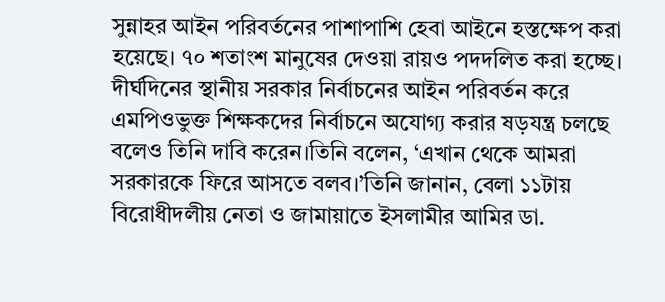সুন্নাহর আইন পরিবর্তনের পাশাপাশি হেবা আইনে হস্তক্ষেপ করা হয়েছে। ৭০ শতাংশ মানুষের দেওয়া রায়ও পদদলিত করা হচ্ছে। দীর্ঘদিনের স্থানীয় সরকার নির্বাচনের আইন পরিবর্তন করে এমপিওভুক্ত শিক্ষকদের নির্বাচনে অযোগ্য করার ষড়যন্ত্র চলছে বলেও তিনি দাবি করেন।তিনি বলেন, ‘এখান থেকে আমরা সরকারকে ফিরে আসতে বলব।’তিনি জানান, বেলা ১১টায় বিরোধীদলীয় নেতা ও জামায়াতে ইসলামীর আমির ডা.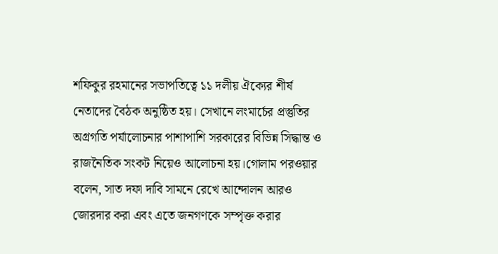শফিকুর রহমানের সভাপতিত্বে ১১ দলীয় ঐক্যের শীর্ষ নেতাদের বৈঠক অনুষ্ঠিত হয়। সেখানে লংমার্চের প্রস্তুতির অগ্রগতি পর্যালোচনার পাশাপাশি সরকারের বিভিন্ন সিদ্ধান্ত ও রাজনৈতিক সংকট নিয়েও আলোচনা হয়।গোলাম পরওয়ার বলেন, সাত দফা দাবি সামনে রেখে আন্দোলন আরও জোরদার করা এবং এতে জনগণকে সম্পৃক্ত করার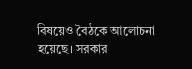বিষয়েও বৈঠকে আলোচনা হয়েছে। সরকার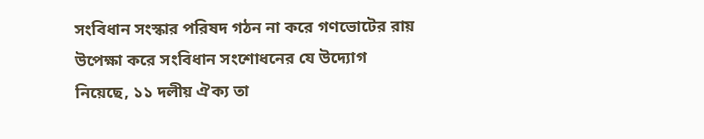সংবিধান সংস্কার পরিষদ গঠন না করে গণভোটের রায় উপেক্ষা করে সংবিধান সংশোধনের যে উদ্যোগ নিয়েছে, ১১ দলীয় ঐক্য তা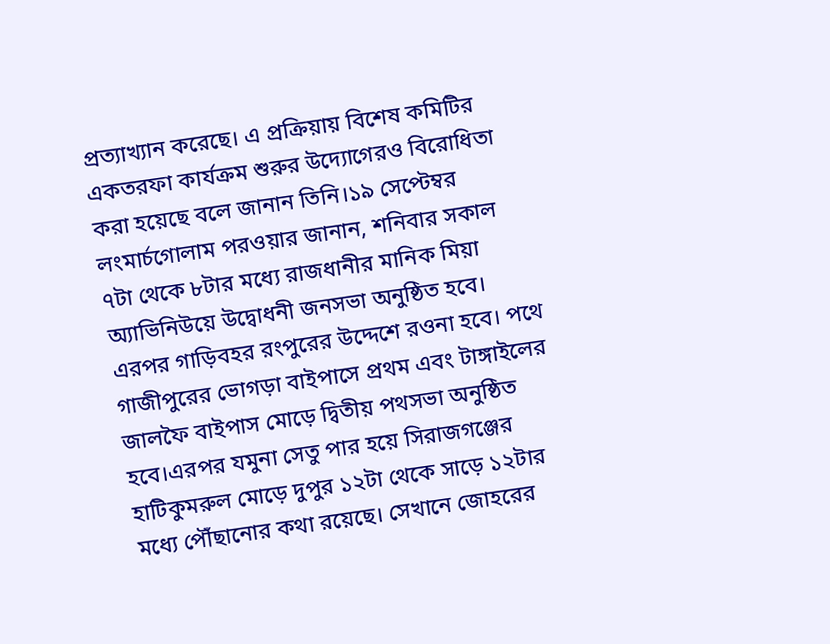প্রত্যাখ্যান করেছে। এ প্রক্রিয়ায় বিশেষ কমিটির একতরফা কার্যক্রম শুরুর উদ্যোগেরও বিরোধিতা করা হয়েছে বলে জানান তিনি।১৯ সেপ্টেম্বর লংমার্চগোলাম পরওয়ার জানান, শনিবার সকাল ৭টা থেকে ৮টার মধ্যে রাজধানীর মানিক মিয়া অ্যাভিনিউয়ে উদ্বোধনী জনসভা অনুষ্ঠিত হবে। এরপর গাড়িবহর রংপুরের উদ্দেশে রওনা হবে। পথে গাজীপুরের ভোগড়া বাইপাসে প্রথম এবং টাঙ্গাইলের জালফৈ বাইপাস মোড়ে দ্বিতীয় পথসভা অনুষ্ঠিত হবে।এরপর যমুনা সেতু পার হয়ে সিরাজগঞ্জের হাটিকুমরুল মোড়ে দুপুর ১২টা থেকে সাড়ে ১২টার মধ্যে পৌঁছানোর কথা রয়েছে। সেখানে জোহরের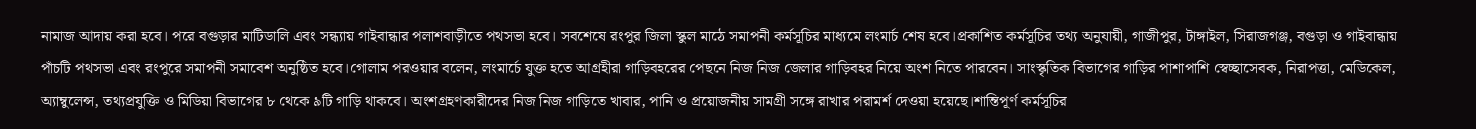নামাজ আদায় করা হবে। পরে বগুড়ার মাটিডালি এবং সন্ধ্যায় গাইবান্ধার পলাশবাড়ীতে পথসভা হবে। সবশেষে রংপুর জিলা স্কুল মাঠে সমাপনী কর্মসূচির মাধ্যমে লংমার্চ শেষ হবে।প্রকাশিত কর্মসূচির তথ্য অনুযায়ী, গাজীপুর, টাঙ্গাইল, সিরাজগঞ্জ, বগুড়া ও গাইবান্ধায় পাঁচটি পথসভা এবং রংপুরে সমাপনী সমাবেশ অনুষ্ঠিত হবে।গোলাম পরওয়ার বলেন, লংমার্চে যুক্ত হতে আগ্রহীরা গাড়িবহরের পেছনে নিজ নিজ জেলার গাড়িবহর নিয়ে অংশ নিতে পারবেন। সাংস্কৃতিক বিভাগের গাড়ির পাশাপাশি স্বেচ্ছাসেবক, নিরাপত্তা, মেডিকেল, অ্যাম্বুলেন্স, তথ্যপ্রযুক্তি ও মিডিয়া বিভাগের ৮ থেকে ৯টি গাড়ি থাকবে। অংশগ্রহণকারীদের নিজ নিজ গাড়িতে খাবার, পানি ও প্রয়োজনীয় সামগ্রী সঙ্গে রাখার পরামর্শ দেওয়া হয়েছে।শান্তিপূর্ণ কর্মসূচির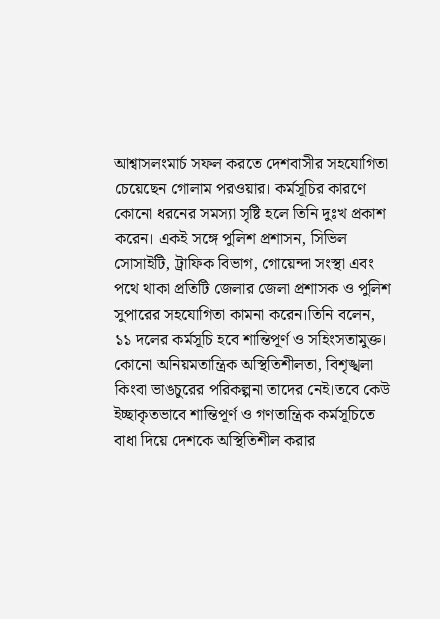আশ্বাসলংমার্চ সফল করতে দেশবাসীর সহযোগিতা চেয়েছেন গোলাম পরওয়ার। কর্মসূচির কারণে কোনো ধরনের সমস্যা সৃষ্টি হলে তিনি দুঃখ প্রকাশ করেন। একই সঙ্গে পুলিশ প্রশাসন, সিভিল সোসাইটি, ট্রাফিক বিভাগ, গোয়েন্দা সংস্থা এবং পথে থাকা প্রতিটি জেলার জেলা প্রশাসক ও পুলিশ সুপারের সহযোগিতা কামনা করেন।তিনি বলেন, ১১ দলের কর্মসূচি হবে শান্তিপূর্ণ ও সহিংসতামুক্ত। কোনো অনিয়মতান্ত্রিক অস্থিতিশীলতা, বিশৃঙ্খলা কিংবা ভাঙচুরের পরিকল্পনা তাদের নেই।তবে কেউ ইচ্ছাকৃতভাবে শান্তিপূর্ণ ও গণতান্ত্রিক কর্মসূচিতে বাধা দিয়ে দেশকে অস্থিতিশীল করার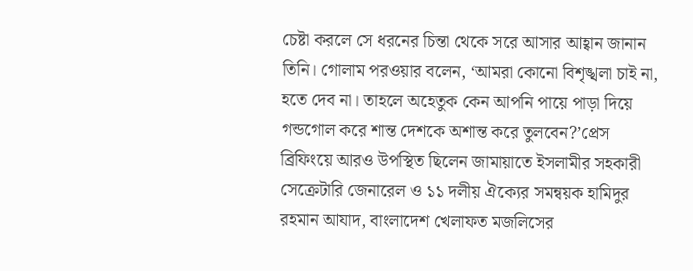চেষ্টা করলে সে ধরনের চিন্তা থেকে সরে আসার আহ্বান জানান তিনি। গোলাম পরওয়ার বলেন, ‘আমরা কোনো বিশৃঙ্খলা চাই না, হতে দেব না। তাহলে অহেতুক কেন আপনি পায়ে পাড়া দিয়ে গন্ডগোল করে শান্ত দেশকে অশান্ত করে তুলবেন?’প্রেস ব্রিফিংয়ে আরও উপস্থিত ছিলেন জামায়াতে ইসলামীর সহকারী সেক্রেটারি জেনারেল ও ১১ দলীয় ঐক্যের সমন্বয়ক হামিদুর রহমান আযাদ, বাংলাদেশ খেলাফত মজলিসের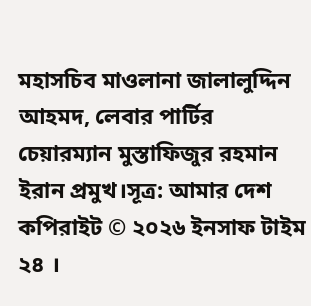মহাসচিব মাওলানা জালালুদ্দিন আহমদ, লেবার পার্টির চেয়ারম্যান মুস্তাফিজুর রহমান ইরান প্রমুখ।সূত্র: আমার দেশ
কপিরাইট © ২০২৬ ইনসাফ টাইম ২৪ ।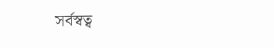সর্বস্বত্ব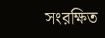সংরক্ষিত